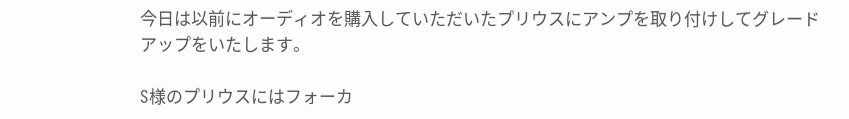今日は以前にオーディオを購入していただいたプリウスにアンプを取り付けしてグレードアップをいたします。

S様のプリウスにはフォーカ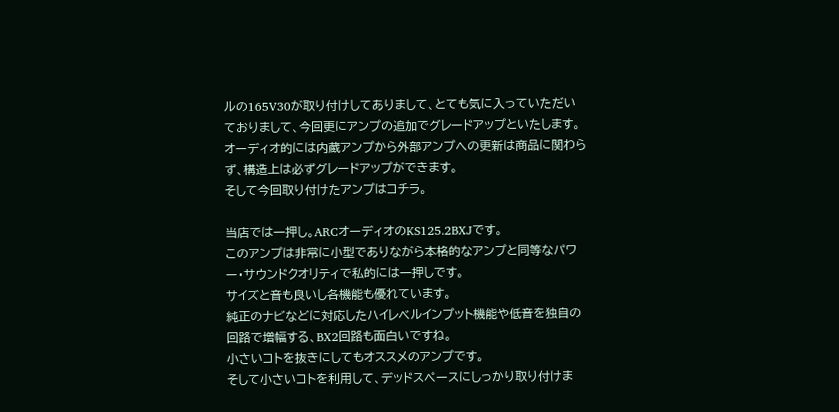ルの165V30が取り付けしてありまして、とても気に入っていただいておりまして、今回更にアンプの追加でグレードアップといたします。
オーディオ的には内蔵アンプから外部アンプへの更新は商品に関わらず、構造上は必ずグレードアップができます。
そして今回取り付けたアンプはコチラ。

当店では一押し。ARCオーディオのKS125.2BXJです。
このアンプは非常に小型でありながら本格的なアンプと同等なパワー・サウンドクオリティで私的には一押しです。
サイズと音も良いし各機能も優れています。
純正のナビなどに対応したハイレベルインプット機能や低音を独自の回路で増幅する、BX2回路も面白いですね。
小さいコトを抜きにしてもオススメのアンプです。
そして小さいコトを利用して、デッドスペースにしっかり取り付けま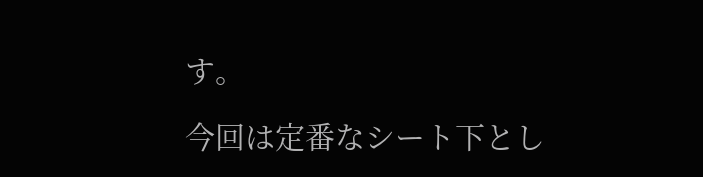す。

今回は定番なシート下とし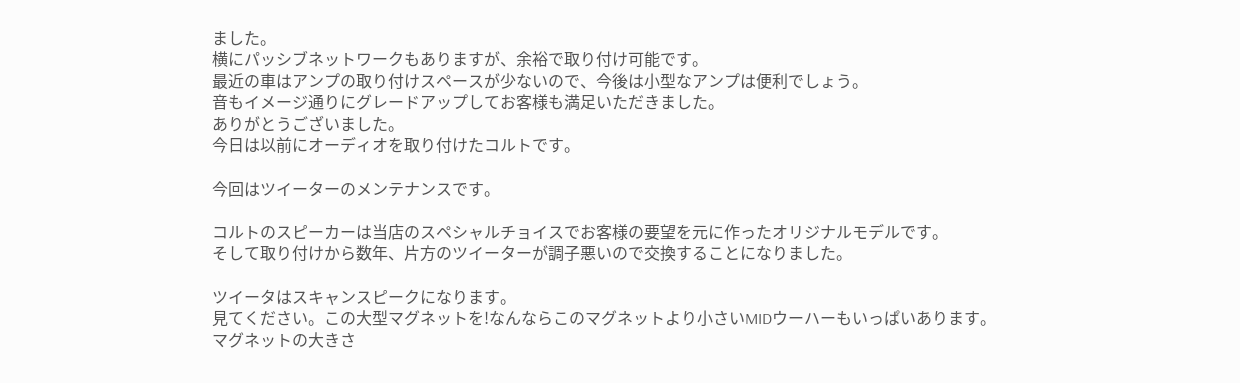ました。
横にパッシブネットワークもありますが、余裕で取り付け可能です。
最近の車はアンプの取り付けスペースが少ないので、今後は小型なアンプは便利でしょう。
音もイメージ通りにグレードアップしてお客様も満足いただきました。
ありがとうございました。
今日は以前にオーディオを取り付けたコルトです。

今回はツイーターのメンテナンスです。

コルトのスピーカーは当店のスペシャルチョイスでお客様の要望を元に作ったオリジナルモデルです。
そして取り付けから数年、片方のツイーターが調子悪いので交換することになりました。

ツイータはスキャンスピークになります。
見てください。この大型マグネットを!なんならこのマグネットより小さいMIDウーハーもいっぱいあります。
マグネットの大きさ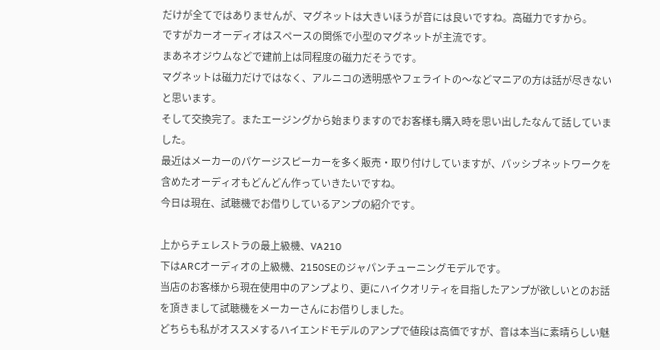だけが全てではありませんが、マグネットは大きいほうが音には良いですね。高磁力ですから。
ですがカーオーディオはスペースの関係で小型のマグネットが主流です。
まあネオジウムなどで建前上は同程度の磁力だそうです。
マグネットは磁力だけではなく、アルニコの透明感やフェライトの〜などマニアの方は話が尽きないと思います。
そして交換完了。またエージングから始まりますのでお客様も購入時を思い出したなんて話していました。
最近はメーカーのパケージスピーカーを多く販売・取り付けしていますが、パッシブネットワークを含めたオーディオもどんどん作っていきたいですね。
今日は現在、試聴機でお借りしているアンプの紹介です。

上からチェレストラの最上級機、VA210
下はARCオーディオの上級機、2150SEのジャパンチューニングモデルです。
当店のお客様から現在使用中のアンプより、更にハイクオリティを目指したアンプが欲しいとのお話を頂きまして試聴機をメーカーさんにお借りしました。
どちらも私がオススメするハイエンドモデルのアンプで値段は高価ですが、音は本当に素晴らしい魅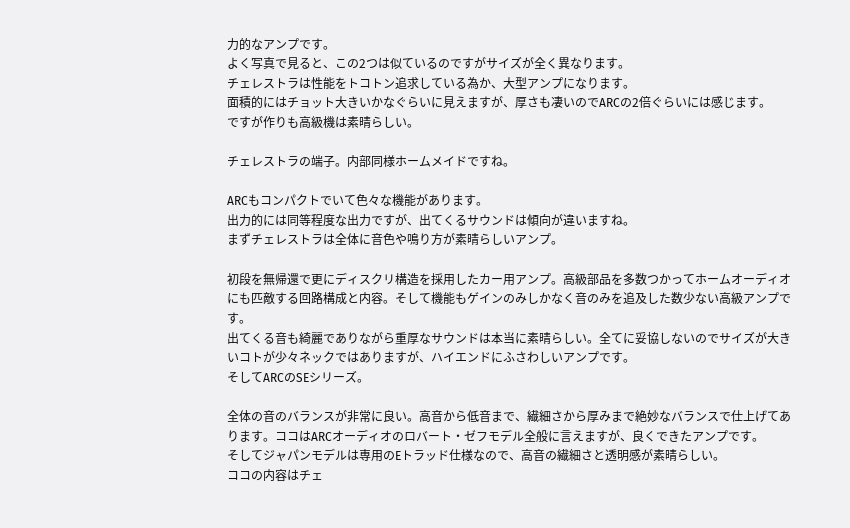力的なアンプです。
よく写真で見ると、この2つは似ているのですがサイズが全く異なります。
チェレストラは性能をトコトン追求している為か、大型アンプになります。
面積的にはチョット大きいかなぐらいに見えますが、厚さも凄いのでARCの2倍ぐらいには感じます。
ですが作りも高級機は素晴らしい。

チェレストラの端子。内部同様ホームメイドですね。

ARCもコンパクトでいて色々な機能があります。
出力的には同等程度な出力ですが、出てくるサウンドは傾向が違いますね。
まずチェレストラは全体に音色や鳴り方が素晴らしいアンプ。

初段を無帰還で更にディスクリ構造を採用したカー用アンプ。高級部品を多数つかってホームオーディオにも匹敵する回路構成と内容。そして機能もゲインのみしかなく音のみを追及した数少ない高級アンプです。
出てくる音も綺麗でありながら重厚なサウンドは本当に素晴らしい。全てに妥協しないのでサイズが大きいコトが少々ネックではありますが、ハイエンドにふさわしいアンプです。
そしてARCのSEシリーズ。

全体の音のバランスが非常に良い。高音から低音まで、繊細さから厚みまで絶妙なバランスで仕上げてあります。ココはARCオーディオのロバート・ゼフモデル全般に言えますが、良くできたアンプです。
そしてジャパンモデルは専用のEトラッド仕様なので、高音の繊細さと透明感が素晴らしい。
ココの内容はチェ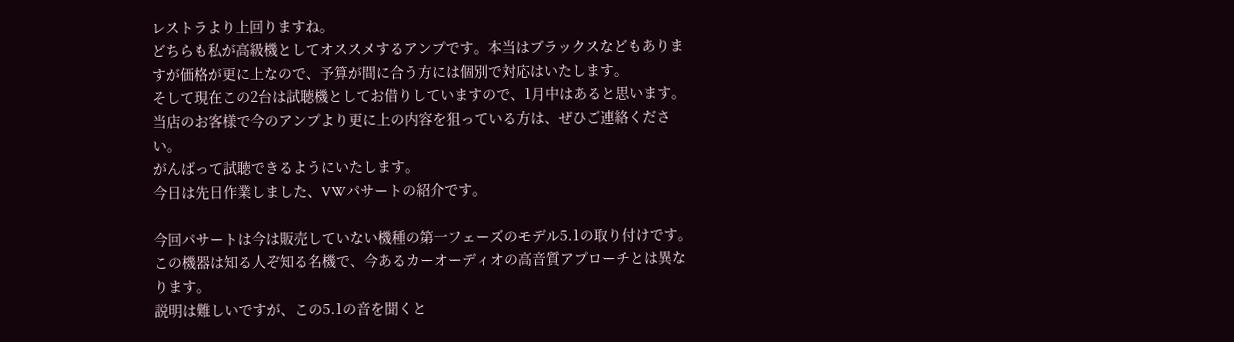レストラより上回りますね。
どちらも私が高級機としてオススメするアンプです。本当はブラックスなどもありますが価格が更に上なので、予算が間に合う方には個別で対応はいたします。
そして現在この2台は試聴機としてお借りしていますので、1月中はあると思います。
当店のお客様で今のアンプより更に上の内容を狙っている方は、ぜひご連絡ください。
がんばって試聴できるようにいたします。
今日は先日作業しました、VWパサートの紹介です。

今回パサートは今は販売していない機種の第一フェーズのモデル5.1の取り付けです。
この機器は知る人ぞ知る名機で、今あるカーオーディオの高音質アプローチとは異なります。
説明は難しいですが、この5.1の音を聞くと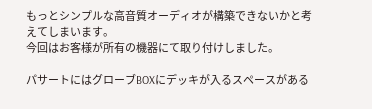もっとシンプルな高音質オーディオが構築できないかと考えてしまいます。
今回はお客様が所有の機器にて取り付けしました。

パサートにはグローブBOXにデッキが入るスペースがある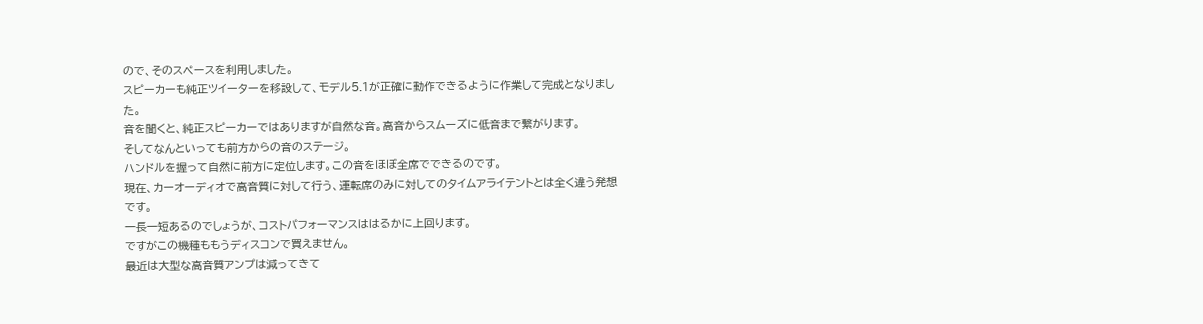ので、そのスペースを利用しました。
スピーカーも純正ツイーターを移設して、モデル5.1が正確に動作できるように作業して完成となりました。
音を聞くと、純正スピーカーではありますが自然な音。高音からスムーズに低音まで繋がります。
そしてなんといっても前方からの音のステージ。
ハンドルを握って自然に前方に定位します。この音をほぼ全席でできるのです。
現在、カーオーディオで高音質に対して行う、運転席のみに対してのタイムアライテントとは全く違う発想です。
一長一短あるのでしょうが、コストパフォーマンスははるかに上回ります。
ですがこの機種ももうディスコンで買えません。
最近は大型な高音質アンプは減ってきて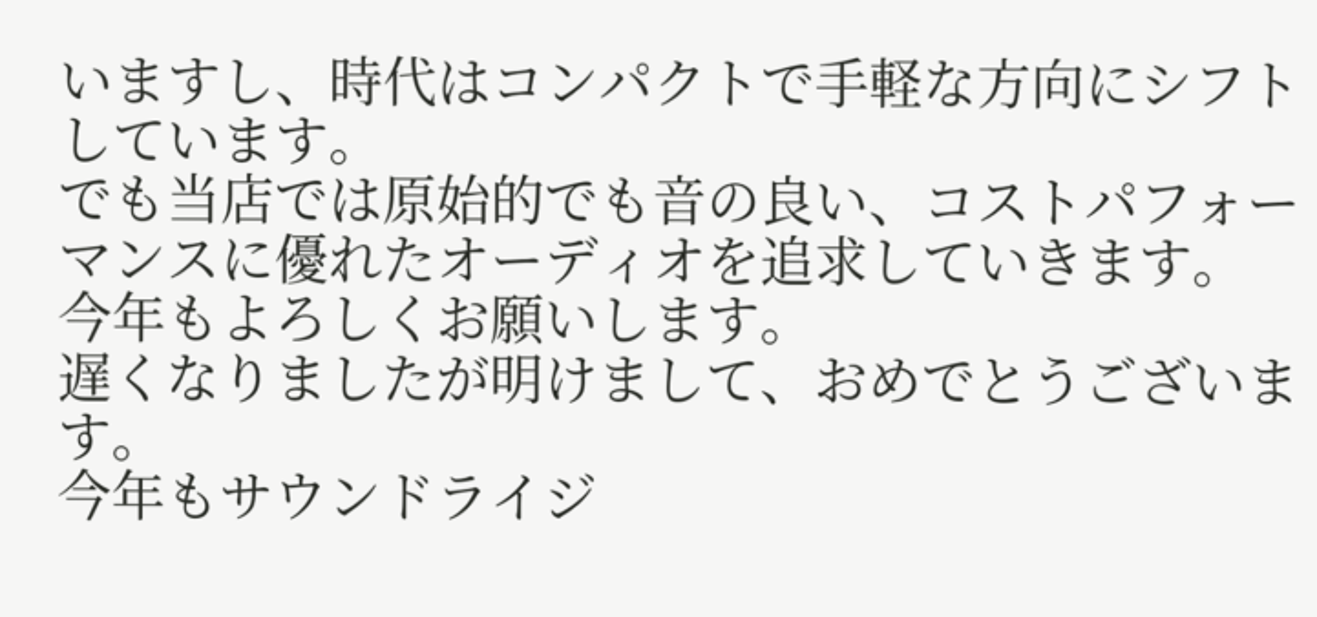いますし、時代はコンパクトで手軽な方向にシフトしています。
でも当店では原始的でも音の良い、コストパフォーマンスに優れたオーディオを追求していきます。
今年もよろしくお願いします。
遅くなりましたが明けまして、おめでとうございます。
今年もサウンドライジ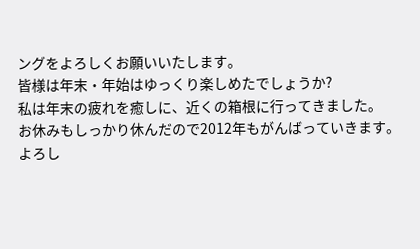ングをよろしくお願いいたします。
皆様は年末・年始はゆっくり楽しめたでしょうか?
私は年末の疲れを癒しに、近くの箱根に行ってきました。
お休みもしっかり休んだので2012年もがんばっていきます。
よろし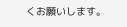くお願いします。